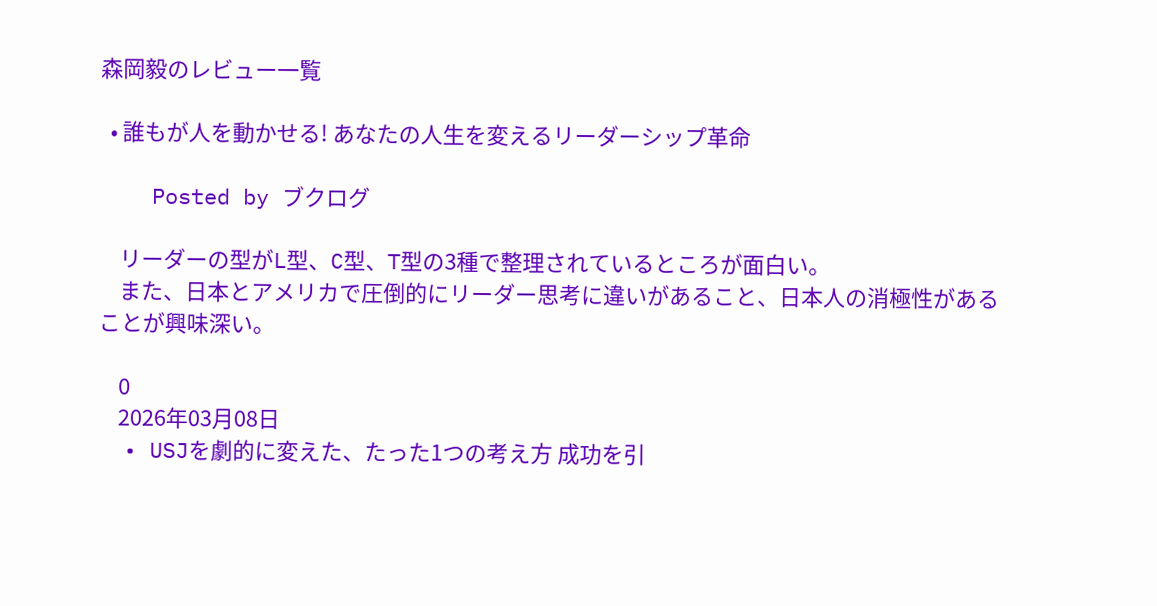森岡毅のレビュー一覧

  • 誰もが人を動かせる! あなたの人生を変えるリーダーシップ革命

    Posted by ブクログ

    リーダーの型がL型、C型、T型の3種で整理されているところが面白い。
    また、日本とアメリカで圧倒的にリーダー思考に違いがあること、日本人の消極性があることが興味深い。

    0
    2026年03月08日
  • USJを劇的に変えた、たった1つの考え方 成功を引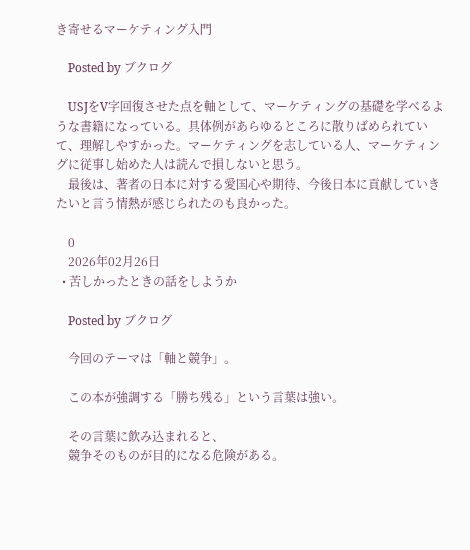き寄せるマーケティング入門

    Posted by ブクログ

    USJをV字回復させた点を軸として、マーケティングの基礎を学べるような書籍になっている。具体例があらゆるところに散りばめられていて、理解しやすかった。マーケティングを志している人、マーケティングに従事し始めた人は読んで損しないと思う。
    最後は、著者の日本に対する愛国心や期待、今後日本に貢献していきたいと言う情熱が感じられたのも良かった。

    0
    2026年02月26日
  • 苦しかったときの話をしようか

    Posted by ブクログ

    今回のテーマは「軸と競争」。

    この本が強調する「勝ち残る」という言葉は強い。

    その言葉に飲み込まれると、
    競争そのものが目的になる危険がある。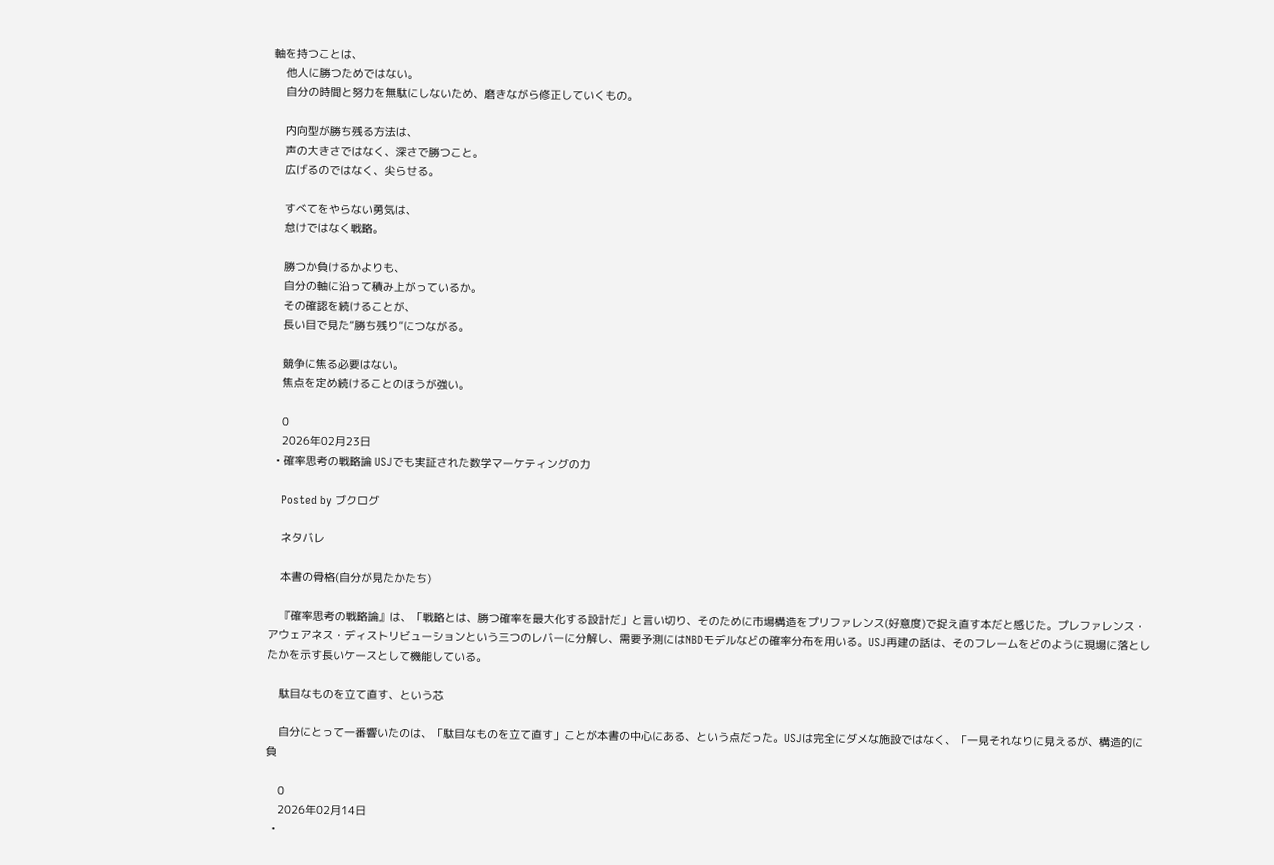軸を持つことは、
    他人に勝つためではない。
    自分の時間と努力を無駄にしないため、磨きながら修正していくもの。

    内向型が勝ち残る方法は、
    声の大きさではなく、深さで勝つこと。
    広げるのではなく、尖らせる。

    すべてをやらない勇気は、
    怠けではなく戦略。

    勝つか負けるかよりも、
    自分の軸に沿って積み上がっているか。
    その確認を続けることが、
    長い目で見た“勝ち残り”につながる。

    競争に焦る必要はない。
    焦点を定め続けることのほうが強い。

    0
    2026年02月23日
  • 確率思考の戦略論 USJでも実証された数学マーケティングの力

    Posted by ブクログ

    ネタバレ

    本書の骨格(自分が見たかたち)

    『確率思考の戦略論』は、「戦略とは、勝つ確率を最大化する設計だ」と言い切り、そのために市場構造をプリファレンス(好意度)で捉え直す本だと感じた。プレファレンス・アウェアネス・ディストリビューションという三つのレバーに分解し、需要予測にはNBDモデルなどの確率分布を用いる。USJ再建の話は、そのフレームをどのように現場に落としたかを示す長いケースとして機能している。

    駄目なものを立て直す、という芯

    自分にとって一番響いたのは、「駄目なものを立て直す」ことが本書の中心にある、という点だった。USJは完全にダメな施設ではなく、「一見それなりに見えるが、構造的に負

    0
    2026年02月14日
  •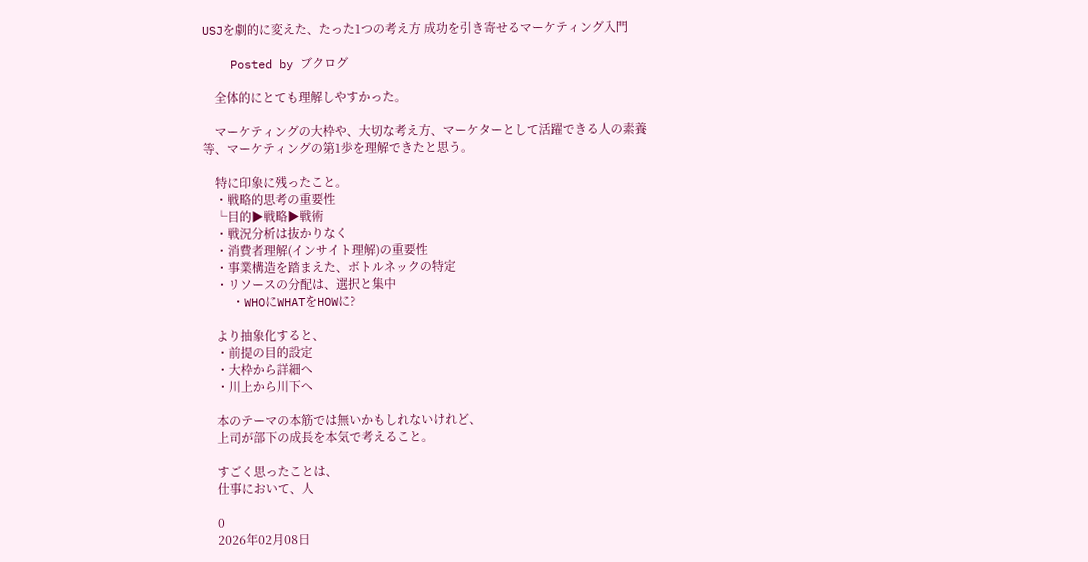USJを劇的に変えた、たった1つの考え方 成功を引き寄せるマーケティング入門

    Posted by ブクログ

    全体的にとても理解しやすかった。

    マーケティングの大枠や、大切な考え方、マーケターとして活躍できる人の素養等、マーケティングの第1歩を理解できたと思う。

    特に印象に残ったこと。
    ・戦略的思考の重要性
    └目的▶戦略▶戦術
    ・戦況分析は抜かりなく
    ・消費者理解(インサイト理解)の重要性
    ・事業構造を踏まえた、ボトルネックの特定
    ・リソースの分配は、選択と集中
    ・WHOにWHATをHOWに?

    より抽象化すると、
    ・前提の目的設定
    ・大枠から詳細へ
    ・川上から川下へ

    本のテーマの本筋では無いかもしれないけれど、
    上司が部下の成長を本気で考えること。

    すごく思ったことは、
    仕事において、人

    0
    2026年02月08日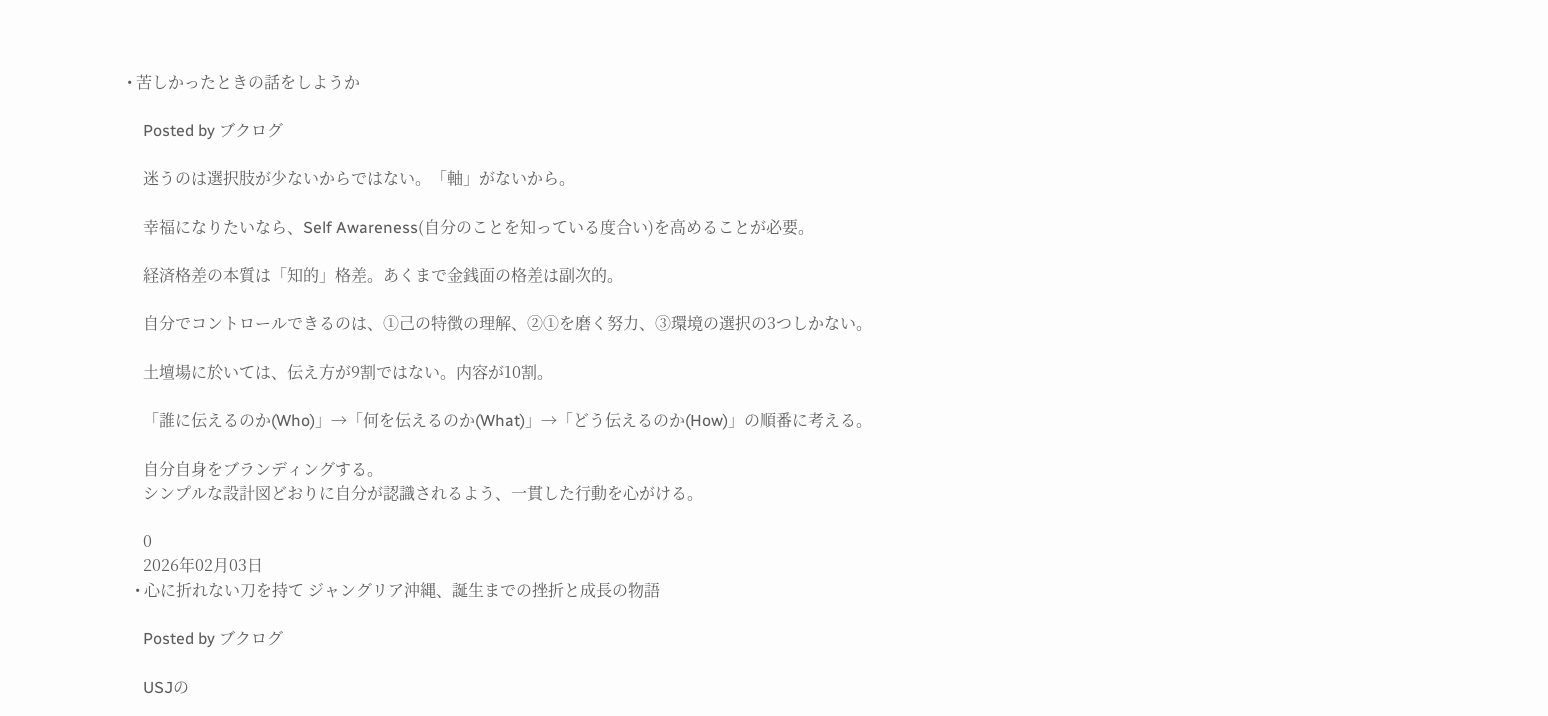• 苦しかったときの話をしようか

    Posted by ブクログ

    迷うのは選択肢が少ないからではない。「軸」がないから。

    幸福になりたいなら、Self Awareness(自分のことを知っている度合い)を高めることが必要。

    経済格差の本質は「知的」格差。あくまで金銭面の格差は副次的。

    自分でコントロールできるのは、①己の特徴の理解、②①を磨く努力、③環境の選択の3つしかない。

    土壇場に於いては、伝え方が9割ではない。内容が10割。

    「誰に伝えるのか(Who)」→「何を伝えるのか(What)」→「どう伝えるのか(How)」の順番に考える。

    自分自身をブランディングする。
    シンプルな設計図どおりに自分が認識されるよう、一貫した行動を心がける。

    0
    2026年02月03日
  • 心に折れない刀を持て ジャングリア沖縄、誕生までの挫折と成長の物語

    Posted by ブクログ

    USJの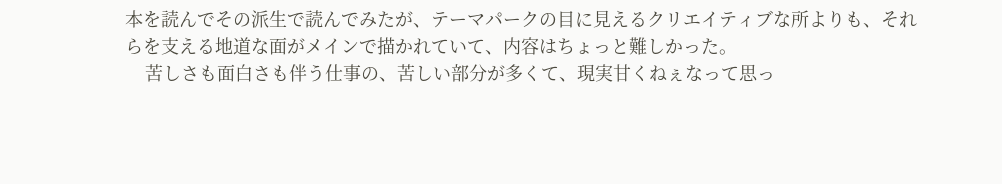本を読んでその派生で読んでみたが、テーマパークの目に見えるクリエイティブな所よりも、それらを支える地道な面がメインで描かれていて、内容はちょっと難しかった。
    苦しさも面白さも伴う仕事の、苦しい部分が多くて、現実甘くねぇなって思っ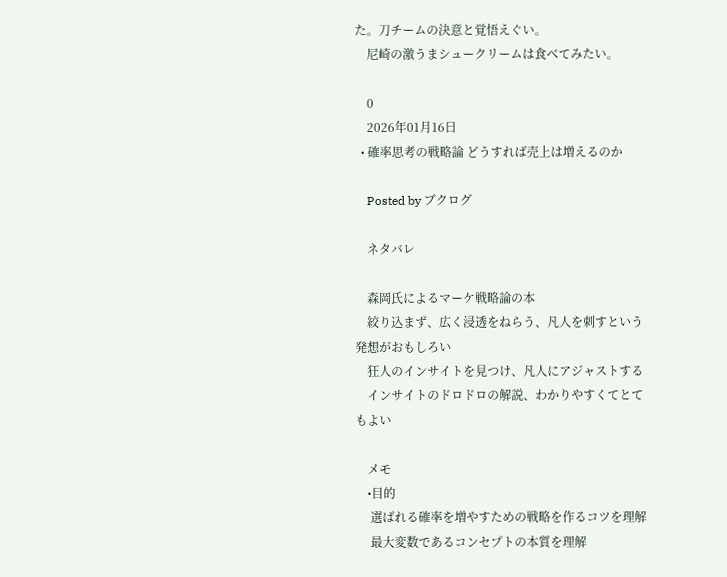た。刀チームの決意と覚悟えぐい。
    尼崎の激うまシュークリームは食べてみたい。

    0
    2026年01月16日
  • 確率思考の戦略論 どうすれば売上は増えるのか

    Posted by ブクログ

    ネタバレ

    森岡氏によるマーケ戦略論の本
    絞り込まず、広く浸透をねらう、凡人を刺すという発想がおもしろい
    狂人のインサイトを見つけ、凡人にアジャストする
    インサイトのドロドロの解説、わかりやすくてとてもよい

    メモ
    •目的
     選ばれる確率を増やすための戦略を作るコツを理解
     最大変数であるコンセプトの本質を理解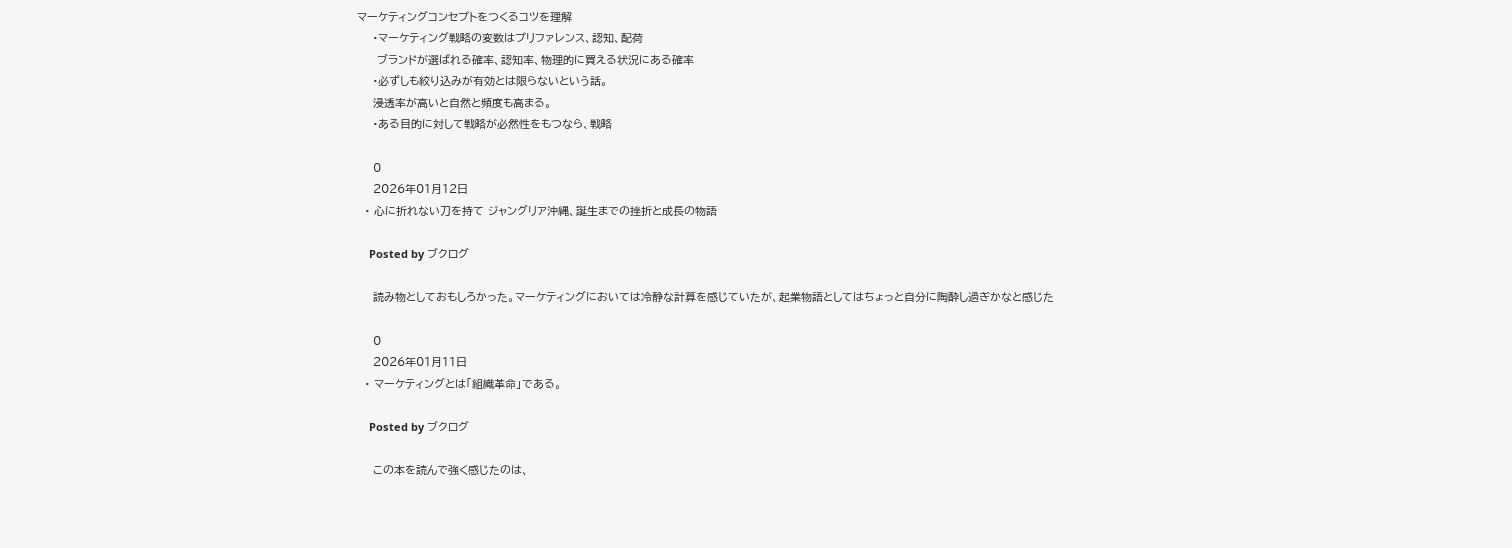マーケティングコンセプトをつくるコツを理解
    •マーケティング戦略の変数はプリファレンス、認知、配荷
     ブランドが選ばれる確率、認知率、物理的に買える状況にある確率
    •必ずしも絞り込みが有効とは限らないという話。
    浸透率が高いと自然と頻度も高まる。
    •ある目的に対して戦略が必然性をもつなら、戦略

    0
    2026年01月12日
  • 心に折れない刀を持て ジャングリア沖縄、誕生までの挫折と成長の物語

    Posted by ブクログ

    読み物としておもしろかった。マーケティングにおいては冷静な計算を感じていたが、起業物語としてはちょっと自分に陶酔し過ぎかなと感じた

    0
    2026年01月11日
  • マーケティングとは「組織革命」である。

    Posted by ブクログ

    この本を読んで強く感じたのは、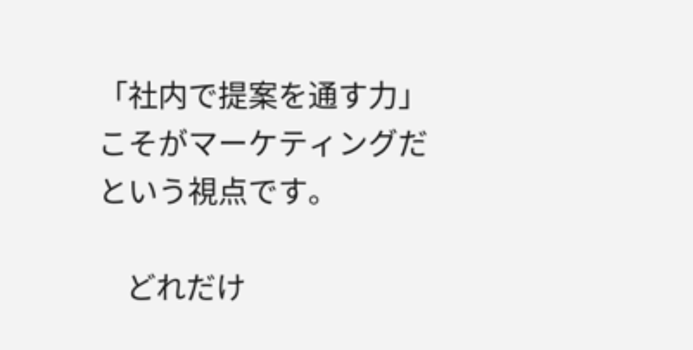「社内で提案を通す力」こそがマーケティングだという視点です。

    どれだけ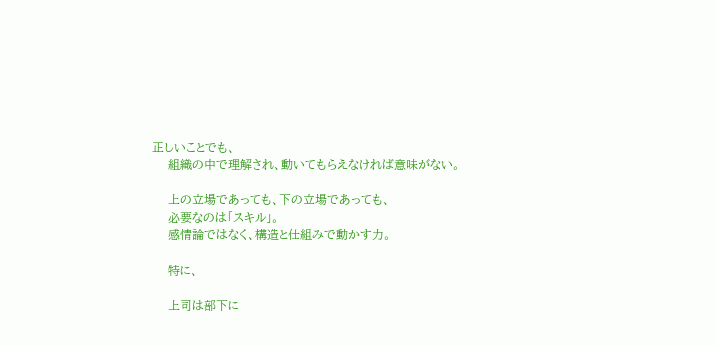正しいことでも、
    組織の中で理解され、動いてもらえなければ意味がない。

    上の立場であっても、下の立場であっても、
    必要なのは「スキル」。
    感情論ではなく、構造と仕組みで動かす力。

    特に、

    上司は部下に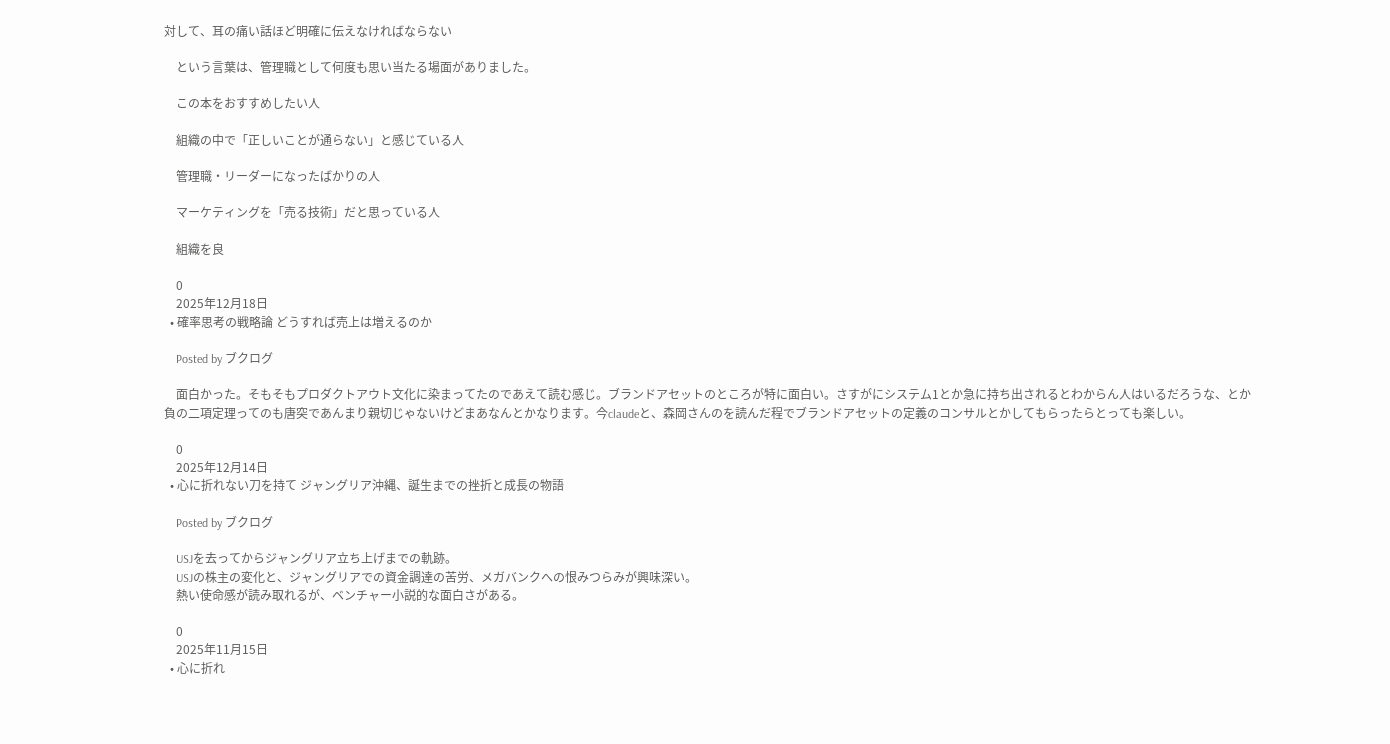対して、耳の痛い話ほど明確に伝えなければならない

    という言葉は、管理職として何度も思い当たる場面がありました。

    この本をおすすめしたい人

    組織の中で「正しいことが通らない」と感じている人

    管理職・リーダーになったばかりの人

    マーケティングを「売る技術」だと思っている人

    組織を良

    0
    2025年12月18日
  • 確率思考の戦略論 どうすれば売上は増えるのか

    Posted by ブクログ

    面白かった。そもそもプロダクトアウト文化に染まってたのであえて読む感じ。ブランドアセットのところが特に面白い。さすがにシステム1とか急に持ち出されるとわからん人はいるだろうな、とか負の二項定理ってのも唐突であんまり親切じゃないけどまあなんとかなります。今claudeと、森岡さんのを読んだ程でブランドアセットの定義のコンサルとかしてもらったらとっても楽しい。

    0
    2025年12月14日
  • 心に折れない刀を持て ジャングリア沖縄、誕生までの挫折と成長の物語

    Posted by ブクログ

    USJを去ってからジャングリア立ち上げまでの軌跡。
    USJの株主の変化と、ジャングリアでの資金調達の苦労、メガバンクへの恨みつらみが興味深い。
    熱い使命感が読み取れるが、ベンチャー小説的な面白さがある。

    0
    2025年11月15日
  • 心に折れ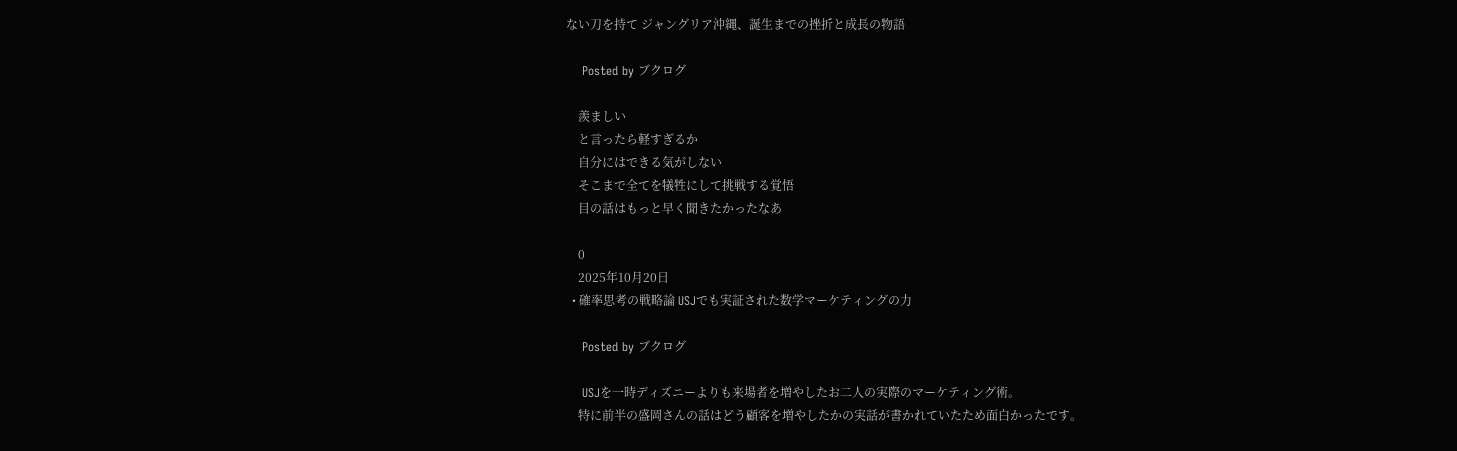ない刀を持て ジャングリア沖縄、誕生までの挫折と成長の物語

    Posted by ブクログ

    羨ましい
    と言ったら軽すぎるか
    自分にはできる気がしない
    そこまで全てを犠牲にして挑戦する覚悟
    目の話はもっと早く聞きたかったなあ

    0
    2025年10月20日
  • 確率思考の戦略論 USJでも実証された数学マーケティングの力

    Posted by ブクログ

    USJを一時ディズニーよりも来場者を増やしたお二人の実際のマーケティング術。
    特に前半の盛岡さんの話はどう顧客を増やしたかの実話が書かれていたため面白かったです。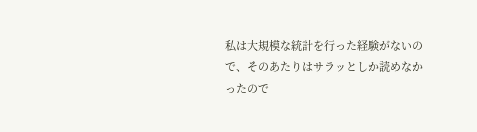私は大規模な統計を行った経験がないので、そのあたりはサラッとしか読めなかったので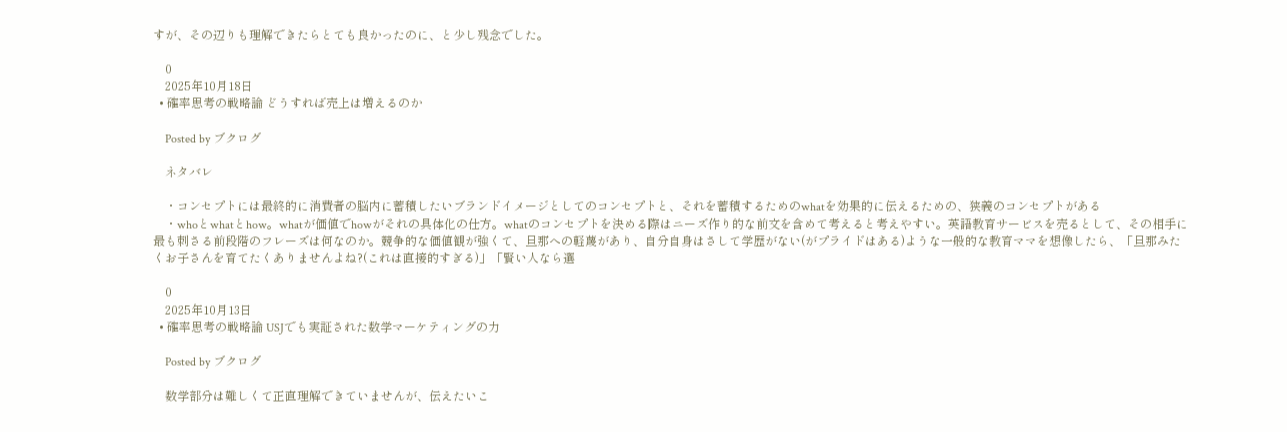すが、その辺りも理解できたらとても良かったのに、と少し残念でした。

    0
    2025年10月18日
  • 確率思考の戦略論 どうすれば売上は増えるのか

    Posted by ブクログ

    ネタバレ

    ・コンセプトには最終的に消費者の脳内に蓄積したいブランドイメージとしてのコンセプトと、それを蓄積するためのwhatを効果的に伝えるための、狭義のコンセプトがある
    ・whoとwhatとhow。whatが価値でhowがそれの具体化の仕方。whatのコンセプトを決める際はニーズ作り的な前文を含めて考えると考えやすい。英語教育サービスを売るとして、その相手に最も刺さる前段階のフレーズは何なのか。競争的な価値観が強くて、旦那への軽蔑があり、自分自身はさして学歴がない(がプライドはある)ような一般的な教育ママを想像したら、「旦那みたくお子さんを育てたくありませんよね?(これは直接的すぎる)」「賢い人なら選

    0
    2025年10月13日
  • 確率思考の戦略論 USJでも実証された数学マーケティングの力

    Posted by ブクログ

    数学部分は難しくて正直理解できていませんが、伝えたいこ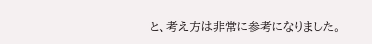と、考え方は非常に参考になりました。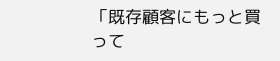「既存顧客にもっと買って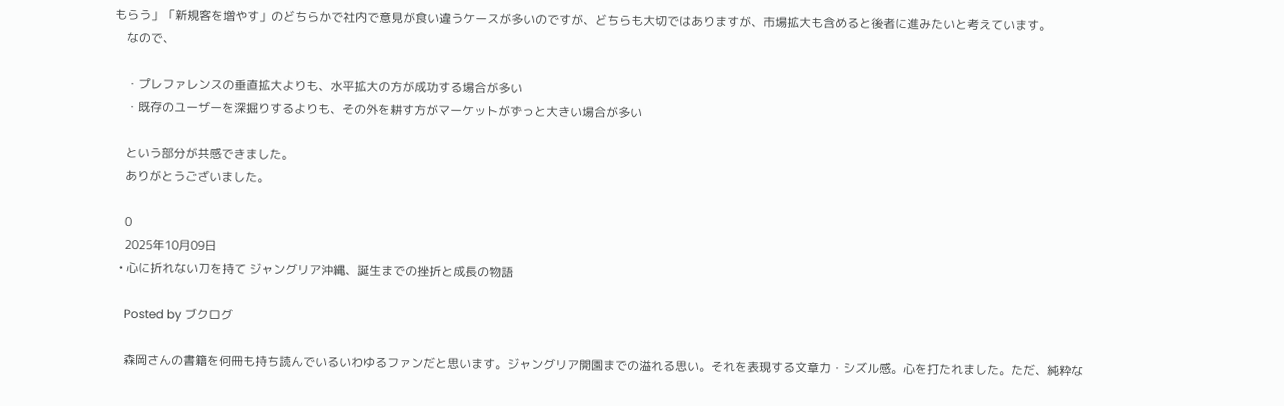もらう」「新規客を増やす」のどちらかで社内で意見が食い違うケースが多いのですが、どちらも大切ではありますが、市場拡大も含めると後者に進みたいと考えています。
    なので、

    ・プレファレンスの垂直拡大よりも、水平拡大の方が成功する場合が多い
    ・既存のユーザーを深掘りするよりも、その外を耕す方がマーケットがずっと大きい場合が多い

    という部分が共感できました。
    ありがとうございました。

    0
    2025年10月09日
  • 心に折れない刀を持て ジャングリア沖縄、誕生までの挫折と成長の物語

    Posted by ブクログ

    森岡さんの書籍を何冊も持ち読んでいるいわゆるファンだと思います。ジャングリア開園までの溢れる思い。それを表現する文章力・シズル感。心を打たれました。ただ、純粋な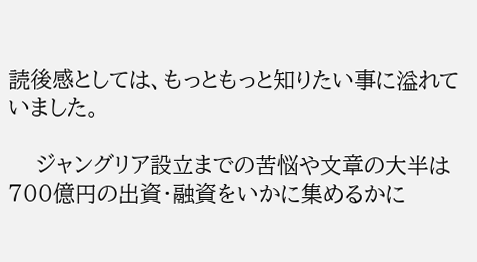読後感としては、もっともっと知りたい事に溢れていました。

    ジャングリア設立までの苦悩や文章の大半は700億円の出資・融資をいかに集めるかに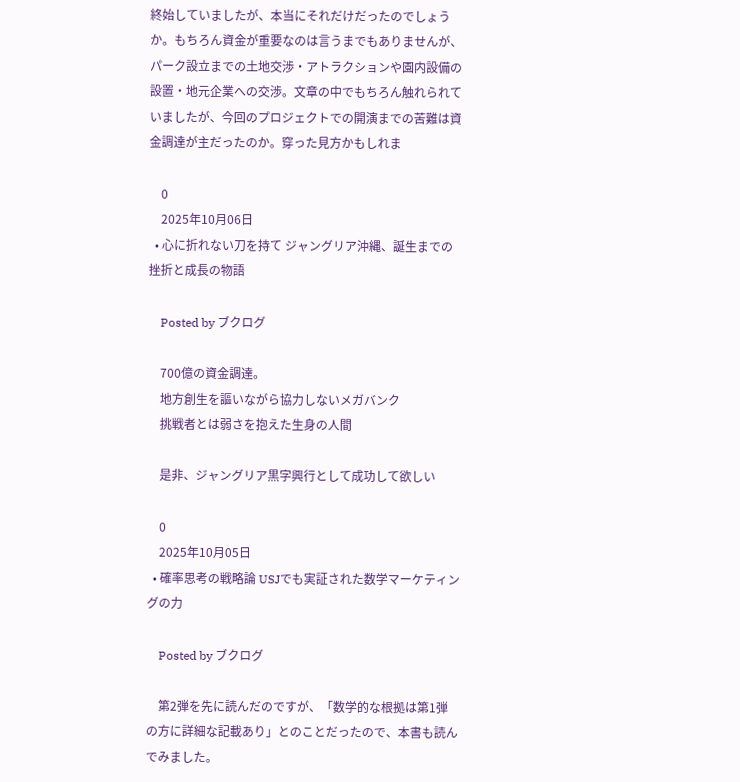終始していましたが、本当にそれだけだったのでしょうか。もちろん資金が重要なのは言うまでもありませんが、パーク設立までの土地交渉・アトラクションや園内設備の設置・地元企業への交渉。文章の中でもちろん触れられていましたが、今回のプロジェクトでの開演までの苦難は資金調達が主だったのか。穿った見方かもしれま

    0
    2025年10月06日
  • 心に折れない刀を持て ジャングリア沖縄、誕生までの挫折と成長の物語

    Posted by ブクログ

    700億の資金調達。
    地方創生を謳いながら協力しないメガバンク
    挑戦者とは弱さを抱えた生身の人間

    是非、ジャングリア黒字興行として成功して欲しい

    0
    2025年10月05日
  • 確率思考の戦略論 USJでも実証された数学マーケティングの力

    Posted by ブクログ

    第2弾を先に読んだのですが、「数学的な根拠は第1弾の方に詳細な記載あり」とのことだったので、本書も読んでみました。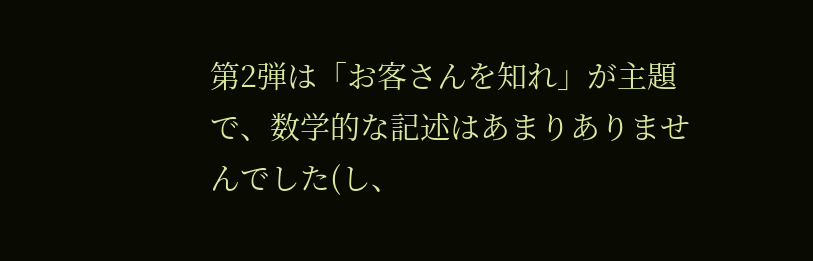第2弾は「お客さんを知れ」が主題で、数学的な記述はあまりありませんでした(し、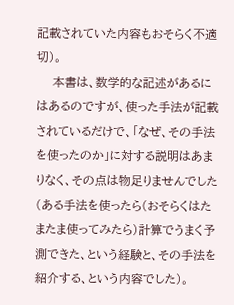記載されていた内容もおそらく不適切)。
    本書は、数学的な記述があるにはあるのですが、使った手法が記載されているだけで、「なぜ、その手法を使ったのか」に対する説明はあまりなく、その点は物足りませんでした(ある手法を使ったら(おそらくはたまたま使ってみたら)計算でうまく予測できた、という経験と、その手法を紹介する、という内容でした)。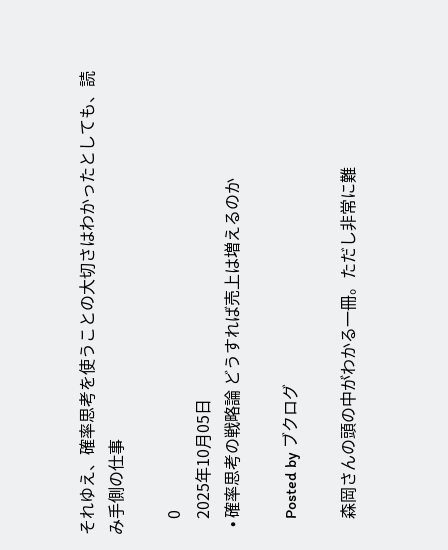それゆえ、確率思考を使うことの大切さはわかったとしても、読み手側の仕事

    0
    2025年10月05日
  • 確率思考の戦略論 どうすれば売上は増えるのか

    Posted by ブクログ

    森岡さんの頭の中がわかる一冊。ただし非常に難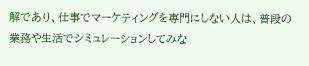解であり、仕事でマーケティングを専門にしない人は、普段の業務や生活でシミュレーションしてみな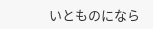いとものになら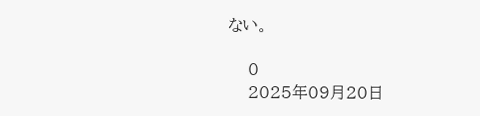ない。

    0
    2025年09月20日